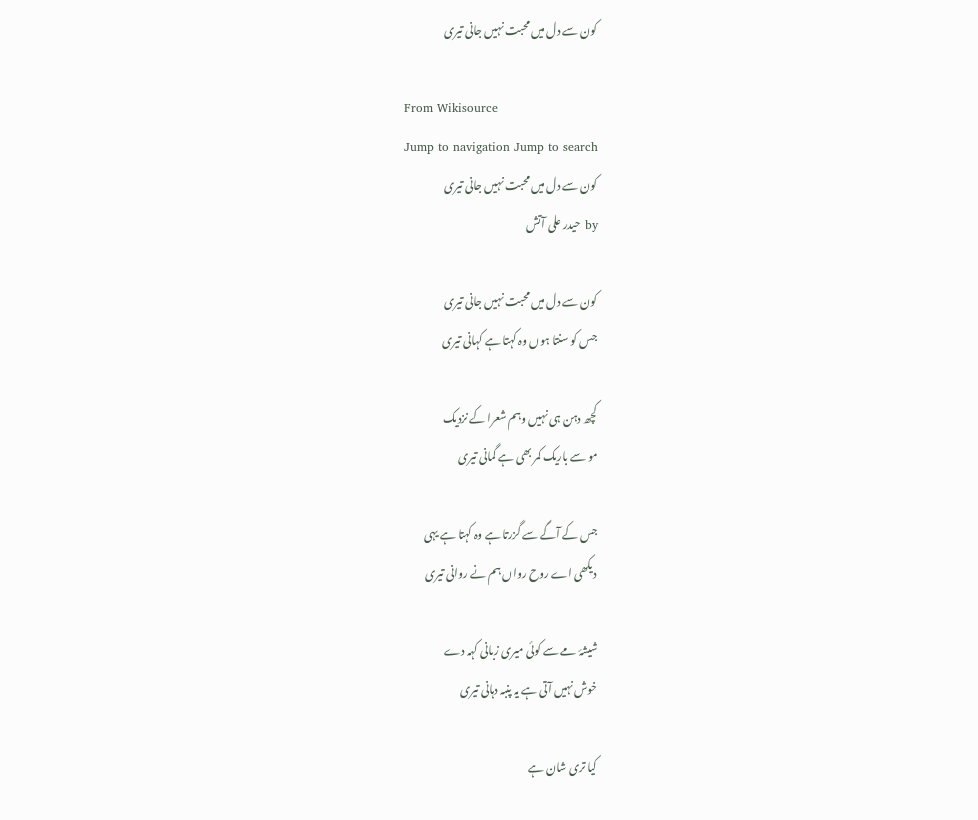کون سے دل میں محبت نہیں جانی تیری

From Wikisource
Jump to navigation Jump to search
کون سے دل میں محبت نہیں جانی تیری
by حیدر علی آتش

کون سے دل میں محبت نہیں جانی تیری
جس کو سنتا ہوں وہ کہتا ہے کہانی تیری

کچھ دہن ہی نہیں وہم شعرا کے نزدیک
مو سے باریک کمر بھی ہے گمانی تیری

جس کے آگے سے گزرتا ہے وہ کہتا ہے یہی
دیکھی اے روح رواں ہم نے روانی تیری

شیشۂ مے سے کوئی میری زبانی کہہ دے
خوش نہیں آتی ہے یہ پنبہ دہانی تیری

کیا تری شان ہے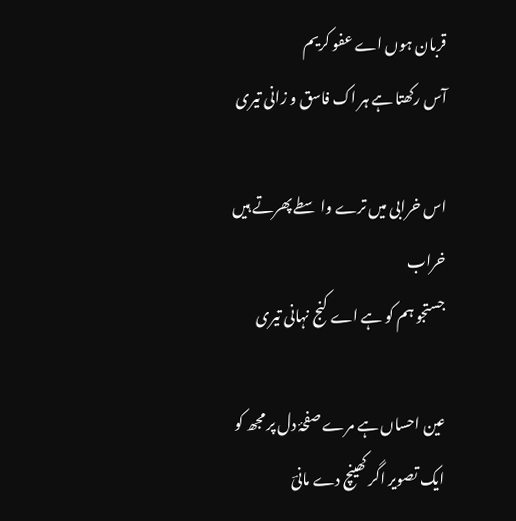قربان ہوں اے عفو کریم
آس رکھتا ہے ہر اک فاسق و زانی تیری

اس خرابی میں ترے واسطے پھرتے ہیں خراب
جستجو ہم کو ہے اے کنج نہانی تیری

عین احساں ہے مرے صفحۂ دل پر مجھ کو
ایک تصویر اگر کھینچ دے مانیؔ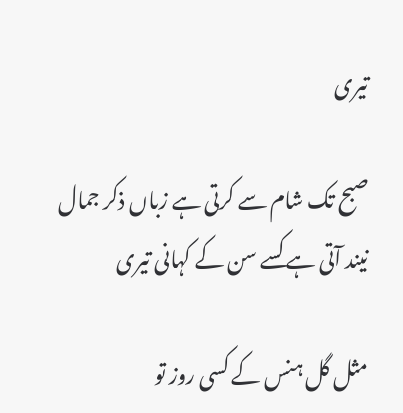تیری

صبح تک شام سے کرتی ہے زباں ذکر جمال
نیند آتی ہے کسے سن کے کہانی تیری

مثل گل ہنس کے کسی روز تو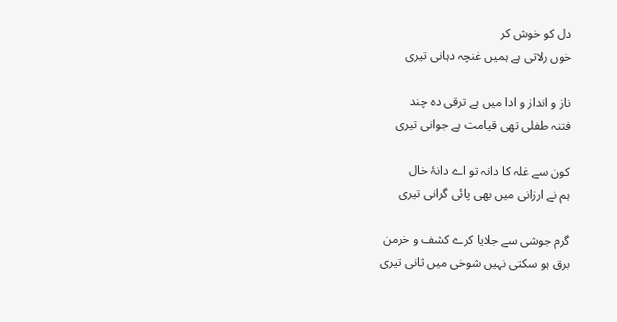دل کو خوش کر
خوں رلاتی ہے ہمیں غنچہ دہانی تیری

ناز و انداز و ادا میں ہے ترقی دہ چند
فتنہ طفلی تھی قیامت ہے جوانی تیری

کون سے غلہ کا دانہ تو اے دانۂ خال
ہم نے ارزانی میں بھی پائی گرانی تیری

گرم جوشی سے جلایا کرے کشف و خرمن
برق ہو سکتی نہیں شوخی میں ثانی تیری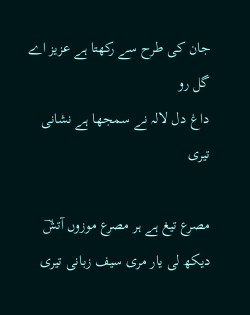جان کی طرح سے رکھتا ہے عزیز اے گل رو
داغ دل لالہ نے سمجھا ہے نشانی تیری

مصرع تیغ ہے ہر مصرع موزوں آتشؔ
دیکھ لی یار مری سیف زبانی تیری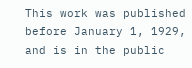This work was published before January 1, 1929, and is in the public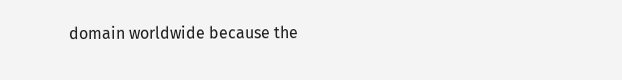domain worldwide because the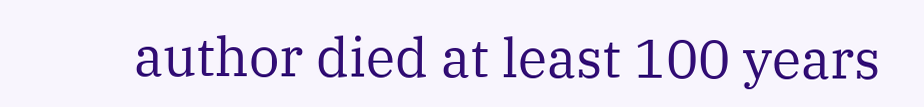author died at least 100 years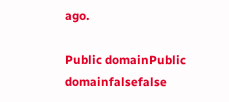ago.

Public domainPublic domainfalsefalse